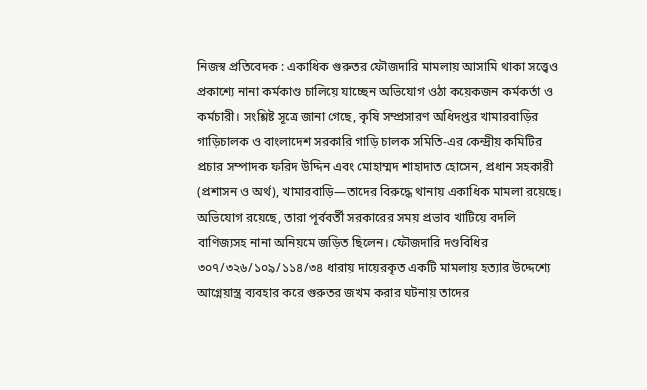নিজস্ব প্রতিবেদক : একাধিক গুরুতর ফৌজদারি মামলায় আসামি থাকা সত্ত্বেও প্রকাশ্যে নানা কর্মকাণ্ড চালিয়ে যাচ্ছেন অভিযোগ ওঠা কয়েকজন কর্মকর্তা ও কর্মচারী। সংশ্লিষ্ট সূত্রে জানা গেছে, কৃষি সম্প্রসারণ অধিদপ্তর খামারবাড়ির গাড়িচালক ও বাংলাদেশ সরকারি গাড়ি চালক সমিতি-এর কেন্দ্রীয় কমিটির প্রচার সম্পাদক ফরিদ উদ্দিন এবং মোহাম্মদ শাহাদাত হোসেন, প্রধান সহকারী (প্রশাসন ও অর্থ), খামারবাড়ি—তাদের বিরুদ্ধে থানায় একাধিক মামলা রয়েছে।
অভিযোগ রয়েছে, তারা পূর্ববর্তী সরকারের সময় প্রভাব খাটিয়ে বদলি বাণিজ্যসহ নানা অনিয়মে জড়িত ছিলেন। ফৌজদারি দণ্ডবিধির ৩০৭/৩২৬/১০৯/১১৪/৩৪ ধারায় দায়েরকৃত একটি মামলায় হত্যার উদ্দেশ্যে আগ্নেয়াস্ত্র ব্যবহার করে গুরুতর জখম করার ঘটনায় তাদের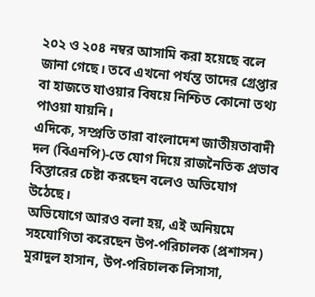২০২ ও ২০৪ নম্বর আসামি করা হয়েছে বলে জানা গেছে। তবে এখনো পর্যন্ত তাদের গ্রেপ্তার বা হাজতে যাওয়ার বিষয়ে নিশ্চিত কোনো তথ্য পাওয়া যায়নি।
এদিকে, সম্প্রতি তারা বাংলাদেশ জাতীয়তাবাদী দল (বিএনপি)-তে যোগ দিয়ে রাজনৈতিক প্রভাব বিস্তারের চেষ্টা করছেন বলেও অভিযোগ উঠেছে।
অভিযোগে আরও বলা হয়, এই অনিয়মে সহযোগিতা করেছেন উপ-পরিচালক (প্রশাসন) মুরাদুল হাসান, উপ-পরিচালক লিসাসা,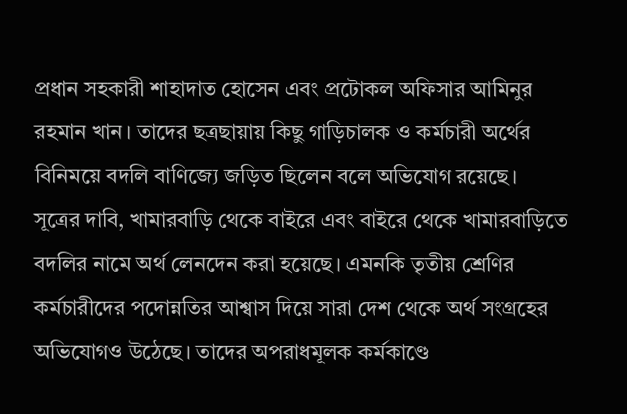প্রধান সহকারী শাহাদাত হোসেন এবং প্রটোকল অফিসার আমিনুর রহমান খান। তাদের ছত্রছায়ায় কিছু গাড়িচালক ও কর্মচারী অর্থের বিনিময়ে বদলি বাণিজ্যে জড়িত ছিলেন বলে অভিযোগ রয়েছে।
সূত্রের দাবি, খামারবাড়ি থেকে বাইরে এবং বাইরে থেকে খামারবাড়িতে বদলির নামে অর্থ লেনদেন করা হয়েছে। এমনকি তৃতীয় শ্রেণির কর্মচারীদের পদোন্নতির আশ্বাস দিয়ে সারা দেশ থেকে অর্থ সংগ্রহের অভিযোগও উঠেছে। তাদের অপরাধমূলক কর্মকাণ্ডে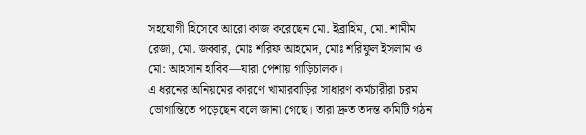সহযোগী হিসেবে আরো কাজ করেছেন মো. ইব্রাহিম, মো. শামীম রেজা, মো. জব্বার, মোঃ শরিফ আহমেদ, মোঃ শরিফুল ইসলাম ও মো: আহসান হাবিব—যারা পেশায় গাড়িচালক।
এ ধরনের অনিয়মের কারণে খামারবাড়ির সাধারণ কর্মচারীরা চরম ভোগান্তিতে পড়েছেন বলে জানা গেছে। তারা দ্রুত তদন্ত কমিটি গঠন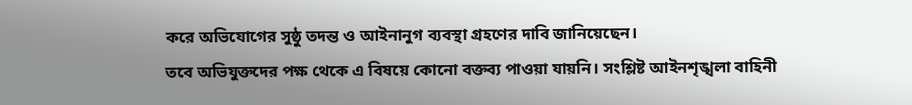করে অভিযোগের সুষ্ঠু তদন্ত ও আইনানুগ ব্যবস্থা গ্রহণের দাবি জানিয়েছেন।
তবে অভিযুক্তদের পক্ষ থেকে এ বিষয়ে কোনো বক্তব্য পাওয়া যায়নি। সংশ্লিষ্ট আইনশৃঙ্খলা বাহিনী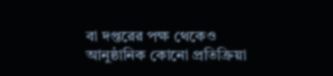বা দপ্তরের পক্ষ থেকেও আনুষ্ঠানিক কোনো প্রতিক্রিয়া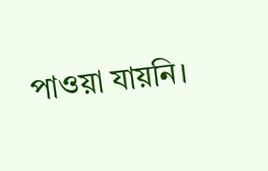পাওয়া যায়নি।